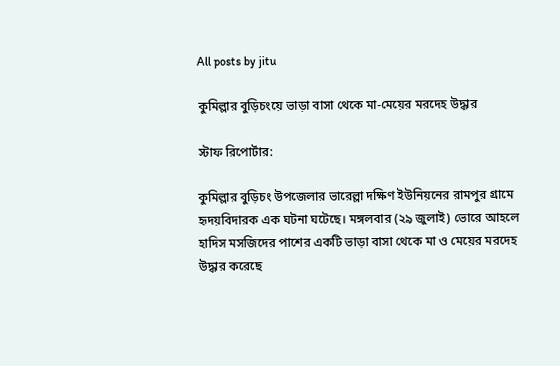All posts by jitu

কুমিল্লার বুড়িচংয়ে ভাড়া বাসা থেকে মা-মেয়ের মরদেহ উদ্ধার

স্টাফ রিপোর্টার:

কুমিল্লার বুড়িচং উপজেলার ভারেল্লা দক্ষিণ ইউনিয়নের রামপুর গ্রামে হৃদয়বিদারক এক ঘটনা ঘটেছে। মঙ্গলবার (২৯ জুলাই) ভোরে আহলে হাদিস মসজিদের পাশের একটি ভাড়া বাসা থেকে মা ও মেয়ের মরদেহ উদ্ধার করেছে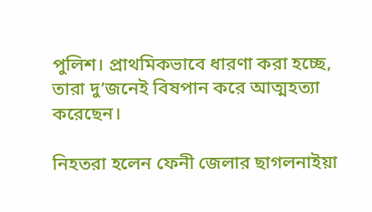পুলিশ। প্রাথমিকভাবে ধারণা করা হচ্ছে, তারা দু’জনেই বিষপান করে আত্মহত্যা করেছেন।

নিহতরা হলেন ফেনী জেলার ছাগলনাইয়া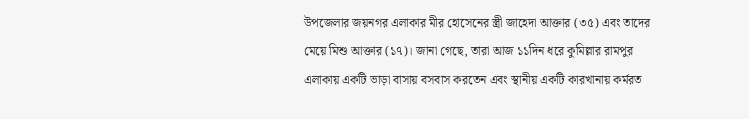উপজেলার জয়নগর এলাকার মীর হোসেনের স্ত্রী জাহেদা আক্তার (৩৫) এবং তাদের মেয়ে মিশু আক্তার (১৭)। জানা গেছে, তারা আজ ১১দিন ধরে কুমিল্লার রামপুর এলাকায় একটি ভাড়া বাসায় বসবাস করতেন এবং স্থানীয় একটি কারখানায় কর্মরত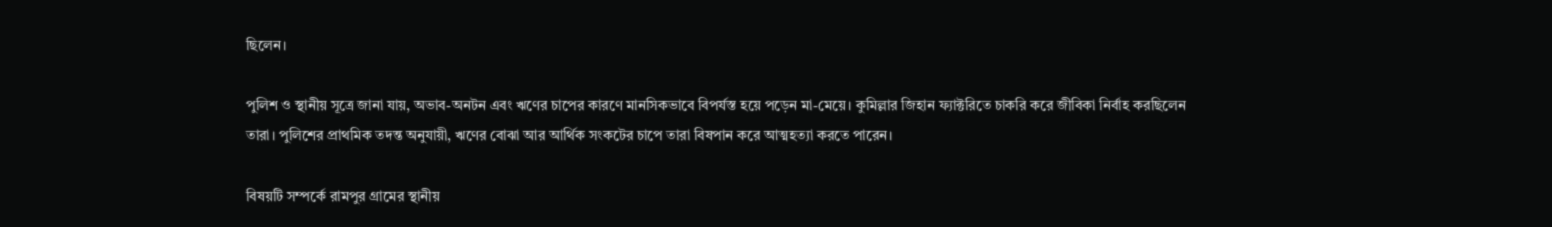ছিলেন।

পুলিশ ও স্থানীয় সূত্রে জানা যায়, অভাব-অনটন এবং ঋণের চাপের কারণে মানসিকভাবে বিপর্যস্ত হয়ে পড়েন মা-মেয়ে। কুমিল্লার জিহান ফ্যাক্টরিতে চাকরি করে জীবিকা নির্বাহ করছিলেন তারা। পুলিশের প্রাথমিক তদন্ত অনুযায়ী, ঋণের বোঝা আর আর্থিক সংকটের চাপে তারা বিষপান করে আত্মহত্যা করতে পারেন।

বিষয়টি সম্পর্কে রামপুর গ্রামের স্থানীয়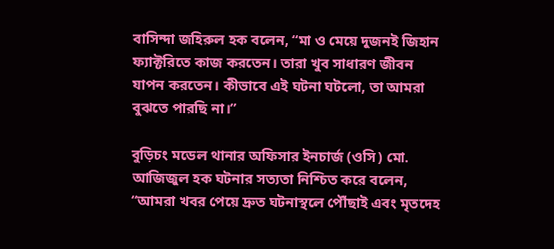বাসিন্দা জহিরুল হক বলেন, “মা ও মেয়ে দুজনই জিহান ফ্যাক্টরিতে কাজ করতেন। তারা খুব সাধারণ জীবন যাপন করতেন। কীভাবে এই ঘটনা ঘটলো, তা আমরা বুঝতে পারছি না।”

বুড়িচং মডেল থানার অফিসার ইনচার্জ (ওসি) মো. আজিজুল হক ঘটনার সত্যতা নিশ্চিত করে বলেন, “আমরা খবর পেয়ে দ্রুত ঘটনাস্থলে পৌঁছাই এবং মৃতদেহ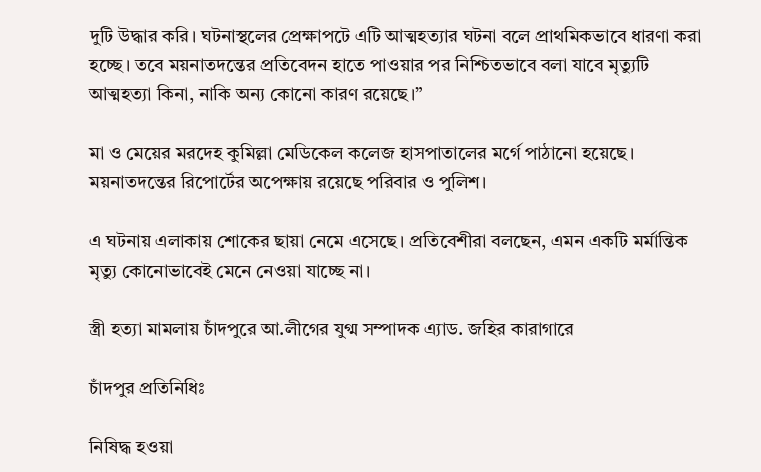দুটি উদ্ধার করি। ঘটনাস্থলের প্রেক্ষাপটে এটি আত্মহত্যার ঘটনা বলে প্রাথমিকভাবে ধারণা করা হচ্ছে। তবে ময়নাতদন্তের প্রতিবেদন হাতে পাওয়ার পর নিশ্চিতভাবে বলা যাবে মৃত্যুটি আত্মহত্যা কিনা, নাকি অন্য কোনো কারণ রয়েছে।”

মা ও মেয়ের মরদেহ কুমিল্লা মেডিকেল কলেজ হাসপাতালের মর্গে পাঠানো হয়েছে। ময়নাতদন্তের রিপোর্টের অপেক্ষায় রয়েছে পরিবার ও পুলিশ।

এ ঘটনায় এলাকায় শোকের ছায়া নেমে এসেছে। প্রতিবেশীরা বলছেন, এমন একটি মর্মান্তিক মৃত্যু কোনোভাবেই মেনে নেওয়া যাচ্ছে না।

স্ত্রী হত্যা মামলায় চাঁদপুরে আ.লীগের যুগ্ম সম্পাদক এ্যাড. জহির কারাগারে

চাঁদপুর প্রতিনিধিঃ

নিষিদ্ধ হওয়া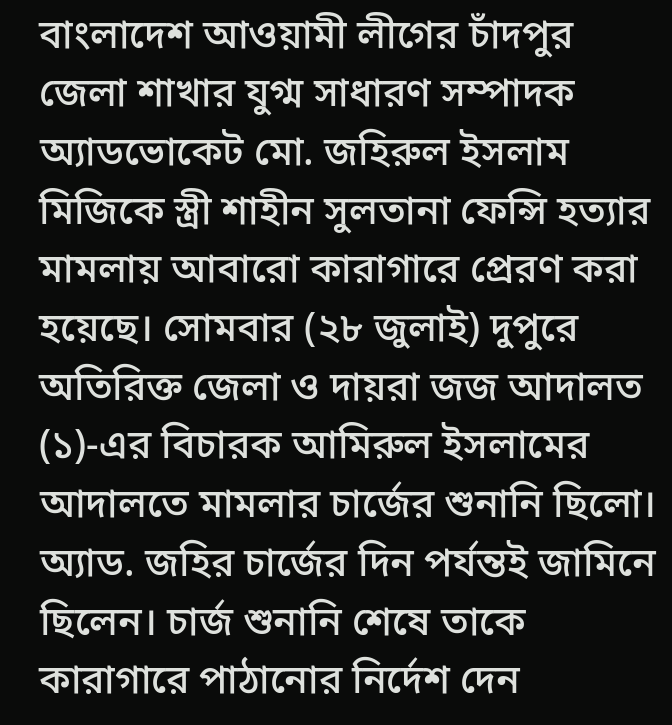বাংলাদেশ আওয়ামী লীগের চাঁদপুর জেলা শাখার যুগ্ম সাধারণ সম্পাদক অ্যাডভোকেট মো. জহিরুল ইসলাম মিজিকে স্ত্রী শাহীন সুলতানা ফেন্সি হত্যার মামলায় আবারো কারাগারে প্রেরণ করা হয়েছে। সোমবার (২৮ জুলাই) দুপুরে অতিরিক্ত জেলা ও দায়রা জজ আদালত (১)-এর বিচারক আমিরুল ইসলামের আদালতে মামলার চার্জের শুনানি ছিলো। অ্যাড. জহির চার্জের দিন পর্যন্তই জামিনে ছিলেন। চার্জ শুনানি শেষে তাকে কারাগারে পাঠানোর নির্দেশ দেন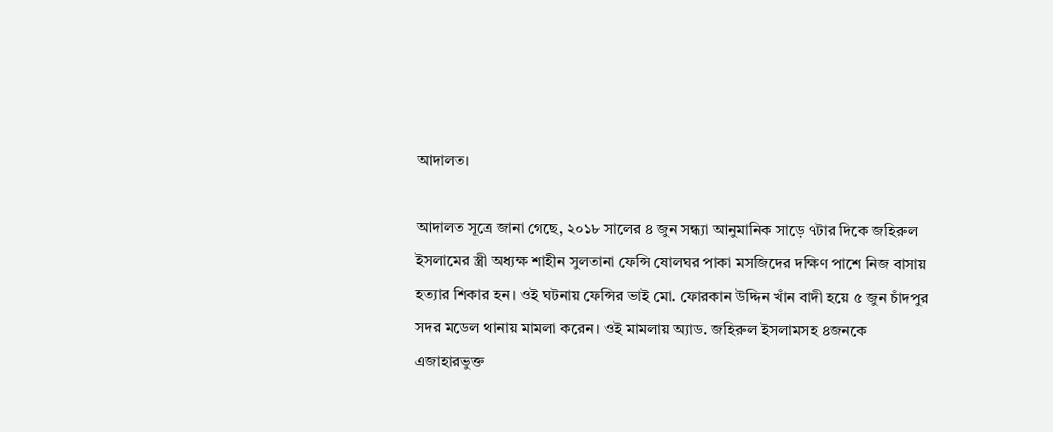আদালত।

আদালত সূত্রে জানা গেছে, ২০১৮ সালের ৪ জুন সন্ধ্যা আনুমানিক সাড়ে ৭টার দিকে জহিরুল ইসলামের স্ত্রী অধ্যক্ষ শাহীন সুলতানা ফেন্সি ষোলঘর পাকা মসজিদের দক্ষিণ পাশে নিজ বাসায় হত্যার শিকার হন। ওই ঘটনায় ফেন্সির ভাই মো. ফোরকান উদ্দিন খাঁন বাদী হয়ে ৫ জুন চাঁদপুর সদর মডেল থানায় মামলা করেন। ওই মামলায় অ্যাড. জহিরুল ইসলামসহ ৪জনকে এজাহারভুক্ত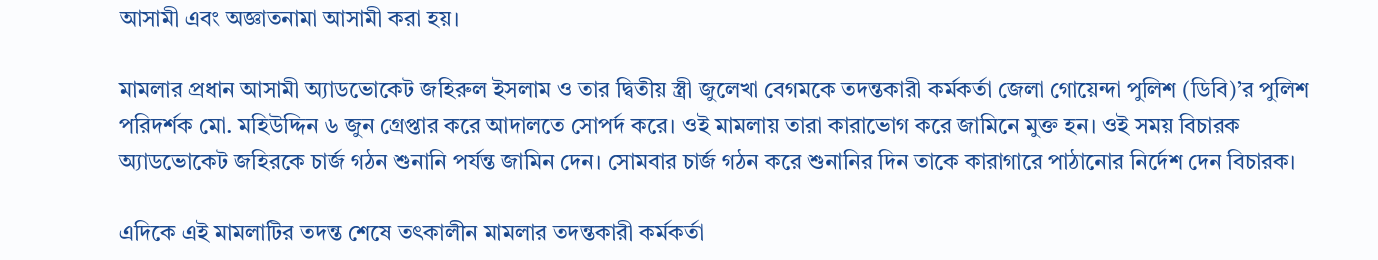আসামী এবং অজ্ঞাতনামা আসামী করা হয়।

মামলার প্রধান আসামী অ্যাডভোকেট জহিরুল ইসলাম ও তার দ্বিতীয় স্ত্রী জুলেখা বেগমকে তদন্তকারী কর্মকর্তা জেলা গোয়েন্দা পুলিশ (ডিবি)’র পুলিশ পরিদর্শক মো. মহিউদ্দিন ৬ জুন গ্রেপ্তার করে আদালতে সোপর্দ করে। ওই মামলায় তারা কারাভোগ করে জামিনে মুক্ত হন। ওই সময় বিচারক অ্যাডভোকেট জহিরকে চার্জ গঠন শুনানি পর্যন্ত জামিন দেন। সোমবার চার্জ গঠন করে শুনানির দিন তাকে কারাগারে পাঠানোর নির্দেশ দেন বিচারক।

এদিকে এই মামলাটির তদন্ত শেষে তৎকালীন মামলার তদন্তকারী কর্মকর্তা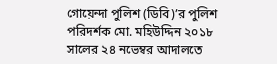গোয়েন্দা পুলিশ (ডিবি)’র পুলিশ পরিদর্শক মো. মহিউদ্দিন ২০১৮ সালের ২৪ নভেম্বর আদালতে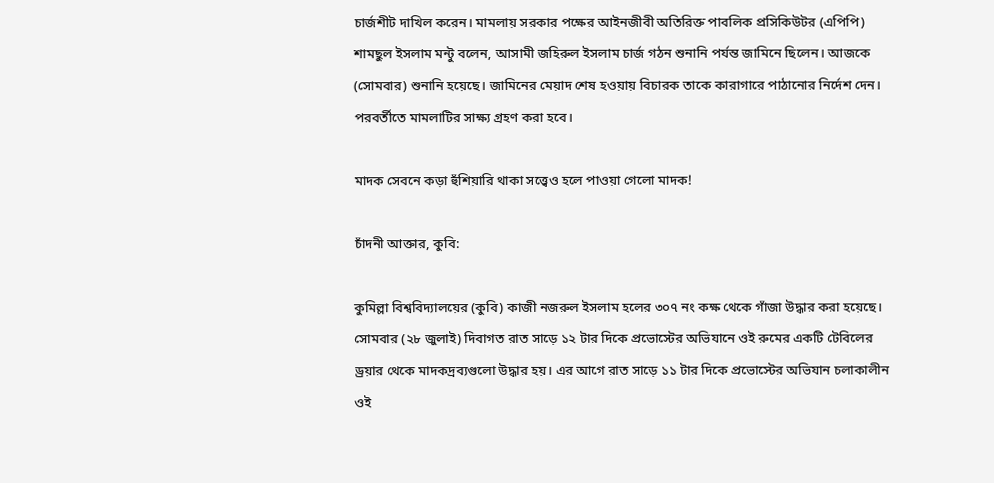চার্জশীট দাখিল করেন। মামলায় সরকার পক্ষের আইনজীবী অতিরিক্ত পাবলিক প্রসিকিউটর (এপিপি) শামছুল ইসলাম মন্টু বলেন, আসামী জহিরুল ইসলাম চার্জ গঠন শুনানি পর্যন্ত জামিনে ছিলেন। আজকে (সোমবার) শুনানি হয়েছে। জামিনের মেয়াদ শেষ হওয়ায় বিচারক তাকে কারাগারে পাঠানোর নির্দেশ দেন। পরবর্তীতে মামলাটির সাক্ষ্য গ্রহণ করা হবে।

মাদক সেবনে কড়া হুঁশিয়ারি থাকা সত্ত্বেও হলে পাওয়া গেলো মাদক!

চাঁদনী আক্তার, কুবি:

কুমিল্লা বিশ্ববিদ্যালয়ের (কুবি) কাজী নজরুল ইসলাম হলের ৩০৭ নং কক্ষ থেকে গাঁজা উদ্ধার করা হয়েছে। সোমবার (২৮ জুলাই) দিবাগত রাত সাড়ে ১২ টার দিকে প্রভোস্টের অভিযানে ওই রুমের একটি টেবিলের ড্রয়ার থেকে মাদকদ্রব্যগুলো উদ্ধার হয়। এর আগে রাত সাড়ে ১১ টার দিকে প্রভোস্টের অভিযান চলাকালীন ওই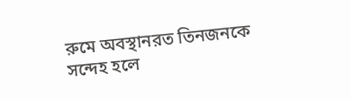রুমে অবস্থানরত তিনজনকে সন্দেহ হলে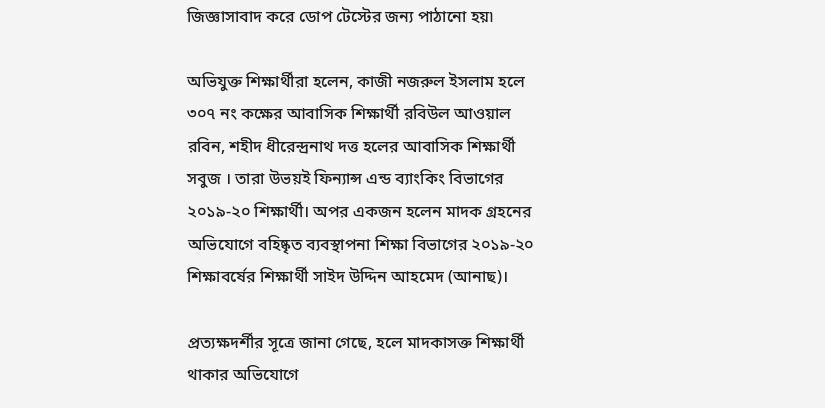জিজ্ঞাসাবাদ করে ডোপ টেস্টের জন্য পাঠানো হয়৷

অভিযুক্ত শিক্ষার্থীরা হলেন, কাজী নজরুল ইসলাম হলে ৩০৭ নং কক্ষের আবাসিক শিক্ষার্থী রবিউল আওয়াল রবিন, শহীদ ধীরেন্দ্রনাথ দত্ত হলের আবাসিক শিক্ষার্থী সবুজ । তারা উভয়ই ফিন্যান্স এন্ড ব্যাংকিং বিভাগের ২০১৯-২০ শিক্ষার্থী। অপর একজন হলেন মাদক গ্রহনের অভিযোগে বহিষ্কৃত ব্যবস্থাপনা শিক্ষা বিভাগের ২০১৯-২০ শিক্ষাবর্ষের শিক্ষার্থী সাইদ উদ্দিন আহমেদ (আনাছ)।

প্রত্যক্ষদর্শীর সূত্রে জানা গেছে, হলে মাদকাসক্ত শিক্ষার্থী থাকার অভিযোগে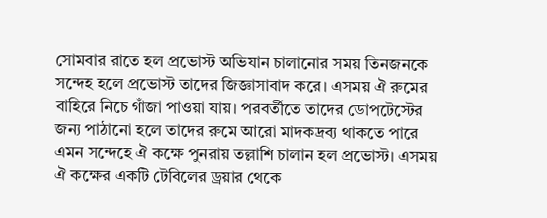সোমবার রাতে হল প্রভোস্ট অভিযান চালানোর সময় তিনজনকে সন্দেহ হলে প্রভোস্ট তাদের জিজ্ঞাসাবাদ করে। এসময় ঐ রুমের বাহিরে নিচে গাঁজা পাওয়া যায়। পরবর্তীতে তাদের ডোপটেস্টের জন্য পাঠানো হলে তাদের রুমে আরো মাদকদ্রব্য থাকতে পারে এমন সন্দেহে ঐ কক্ষে পুনরায় তল্লাশি চালান হল প্রভোস্ট। এসময় ঐ কক্ষের একটি টেবিলের ড্রয়ার থেকে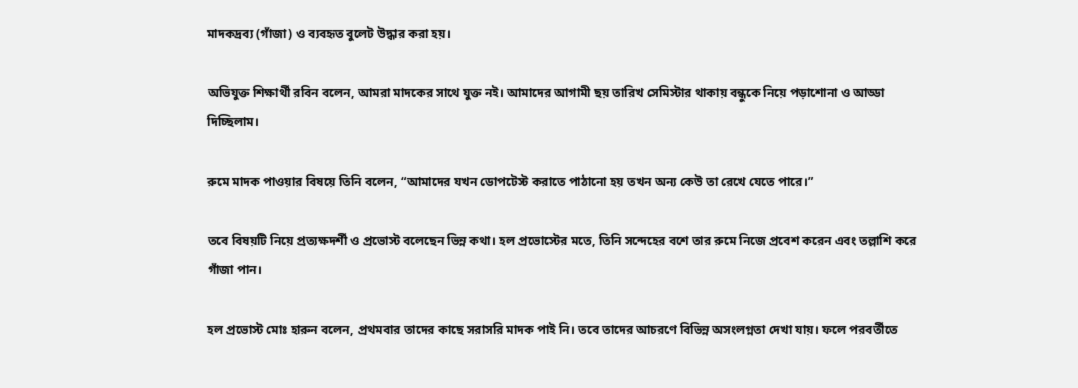মাদকদ্রব্য (গাঁজা) ও ব্যবহৃত বুলেট উদ্ধার করা হয়।

অভিযুক্ত শিক্ষার্থী রবিন বলেন, আমরা মাদকের সাথে যুক্ত নই। আমাদের আগামী ছয় তারিখ সেমিস্টার থাকায় বন্ধুকে নিয়ে পড়াশোনা ও আড্ডা দিচ্ছিলাম।

রুমে মাদক পাওয়ার বিষয়ে তিনি বলেন, “আমাদের যখন ডোপটেস্ট করাতে পাঠানো হয় তখন অন্য কেউ তা রেখে যেতে পারে।”

তবে বিষয়টি নিয়ে প্রত্যক্ষদর্শী ও প্রভোস্ট বলেছেন ভিন্ন কথা। হল প্রভোস্টের মতে, তিনি সন্দেহের বশে তার রুমে নিজে প্রবেশ করেন এবং তল্লাশি করে গাঁজা পান।

হল প্রভোস্ট মোঃ হারুন বলেন, প্রথমবার তাদের কাছে সরাসরি মাদক পাই নি। তবে তাদের আচরণে বিভিন্ন অসংলগ্নতা দেখা যায়। ফলে পরবর্তীতে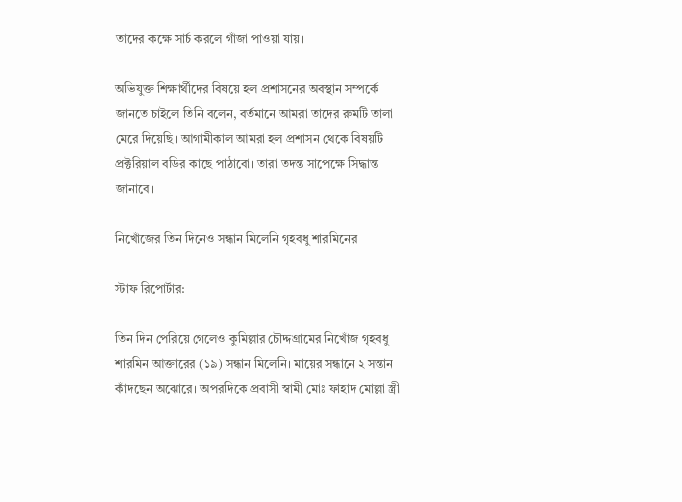তাদের কক্ষে সার্চ করলে গাঁজা পাওয়া যায়।

অভিযুক্ত শিক্ষার্থীদের বিষয়ে হল প্রশাসনের অবস্থান সম্পর্কে জানতে চাইলে তিনি বলেন, বর্তমানে আমরা তাদের রুমটি তালা মেরে দিয়েছি। আগামীকাল আমরা হল প্রশাসন থেকে বিষয়টি প্রক্টরিয়াল বডির কাছে পাঠাবো। তারা তদন্ত সাপেক্ষে সিদ্ধান্ত জানাবে।

নিখোঁজের তিন দিনেও সন্ধান মিলেনি গৃহবধু শারমিনের

স্টাফ রিপোর্টার:

তিন দিন পেরিয়ে গেলেও কুমিল্লার চৌদ্দগ্রামের নিখোঁজ গৃহবধু শারমিন আক্তারের (১৯) সন্ধান মিলেনি। মায়ের সন্ধানে ২ সন্তান কাঁদছেন অঝোরে। অপরদিকে প্রবাসী স্বামী মোঃ ফাহাদ মোল্লা স্ত্রী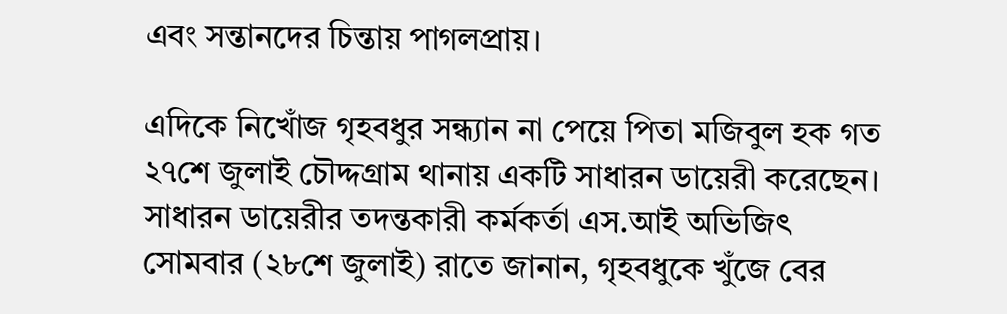এবং সন্তানদের চিন্তায় পাগলপ্রায়।

এদিকে নিখোঁজ গৃহবধুর সন্ধ্যান না পেয়ে পিতা মজিবুল হক গত ২৭শে জুলাই চৌদ্দগ্রাম থানায় একটি সাধারন ডায়েরী করেছেন। সাধারন ডায়েরীর তদন্তকারী কর্মকর্তা এস.আই অভিজিৎ সোমবার (২৮শে জুলাই) রাতে জানান, গৃহবধুকে খুঁজে বের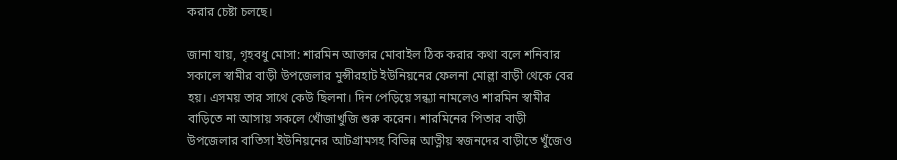করার চেষ্টা চলছে।

জানা যায়, গৃহবধু মোসা: শারমিন আক্তার মোবাইল ঠিক করার কথা বলে শনিবার সকালে স্বামীর বাড়ী উপজেলার মুন্সীরহাট ইউনিয়নের ফেলনা মোল্লা বাড়ী থেকে বের হয়। এসময় তার সাথে কেউ ছিলনা। দিন পেড়িয়ে সন্ধ্যা নামলেও শারমিন স্বামীর বাড়িতে না আসায় সকলে খোঁজাখুজি শুরু করেন। শারমিনের পিতার বাড়ী উপজেলার বাতিসা ইউনিয়নের আটগ্রামসহ বিভিন্ন আত্নীয় স্বজনদের বাড়ীতে খুঁজেও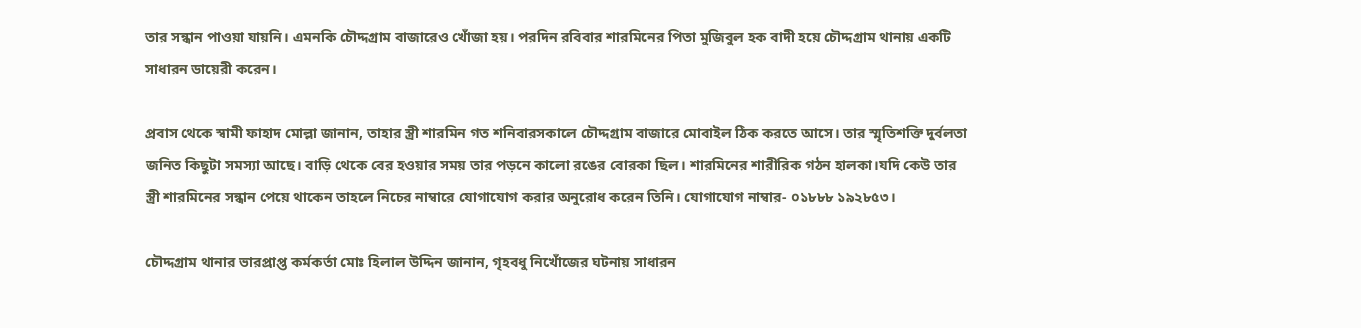তার সন্ধান পাওয়া যায়নি। এমনকি চৌদ্দগ্রাম বাজারেও খোঁজা হয়। পরদিন রবিবার শারমিনের পিতা মুজিবুল হক বাদী হয়ে চৌদ্দগ্রাম থানায় একটি সাধারন ডায়েরী করেন।

প্রবাস থেকে স্বামী ফাহাদ মোল্লা জানান, তাহার স্ত্রী শারমিন গত শনিবারসকালে চৌদ্দগ্রাম বাজারে মোবাইল ঠিক করতে আসে। তার স্মৃতিশক্তি দুর্বলতা জনিত কিছুটা সমস্যা আছে। বাড়ি থেকে বের হওয়ার সময় তার পড়নে কালো রঙের বোরকা ছিল। শারমিনের শারীরিক গঠন হালকা।যদি কেউ তার স্ত্রী শারমিনের সন্ধান পেয়ে থাকেন তাহলে নিচের নাম্বারে যোগাযোগ করার অনুরোধ করেন তিনি। যোগাযোগ নাম্বার- ০১৮৮৮ ১৯২৮৫৩।

চৌদ্দগ্রাম থানার ভারপ্রাপ্ত কর্মকর্তা মোঃ হিলাল উদ্দিন জানান, গৃহবধু নিখোঁজের ঘটনায় সাধারন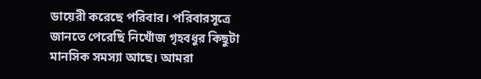ডায়েরী করেছে পরিবার। পরিবারসূত্রে জানতে পেরেছি নিখোঁজ গৃহবধুর কিছুটা মানসিক সমস্যা আছে। আমরা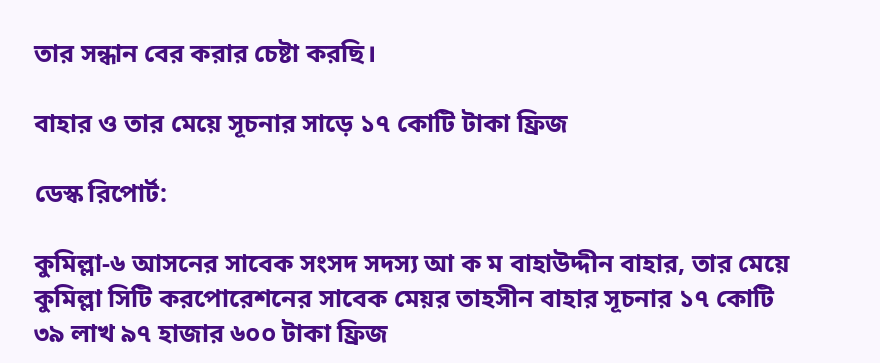তার সন্ধান বের করার চেষ্টা করছি।

বাহার ও তার মেয়ে সূচনার সাড়ে ১৭ কোটি টাকা ফ্রিজ

ডেস্ক রিপোর্ট:

কুমিল্লা-৬ আসনের সাবেক সংসদ সদস্য আ ক ম বাহাউদ্দীন বাহার, তার মেয়ে কুমিল্লা সিটি করপোরেশনের সাবেক মেয়র তাহসীন বাহার সূচনার ১৭ কোটি ৩৯ লাখ ৯৭ হাজার ৬০০ টাকা ফ্রিজ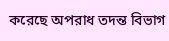করেছে অপরাধ তদন্ত বিভাগ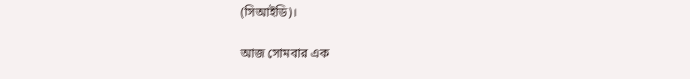(সিআইডি)।

আজ সোমবার এক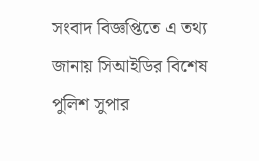সংবাদ বিজ্ঞপ্তিতে এ তথ্য জানায় সিআইডির বিশেষ পুলিশ সুপার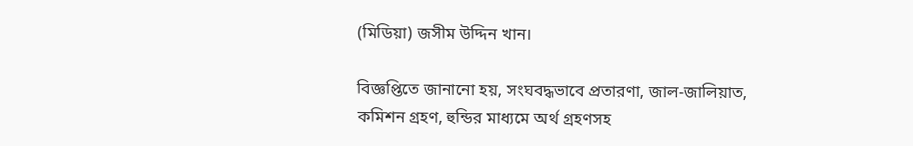(মিডিয়া) জসীম উদ্দিন খান।

বিজ্ঞপ্তিতে জানানো হয়, সংঘবদ্ধভাবে প্রতারণা, জাল-জালিয়াত, কমিশন গ্রহণ, হুন্ডির মাধ্যমে অর্থ গ্রহণসহ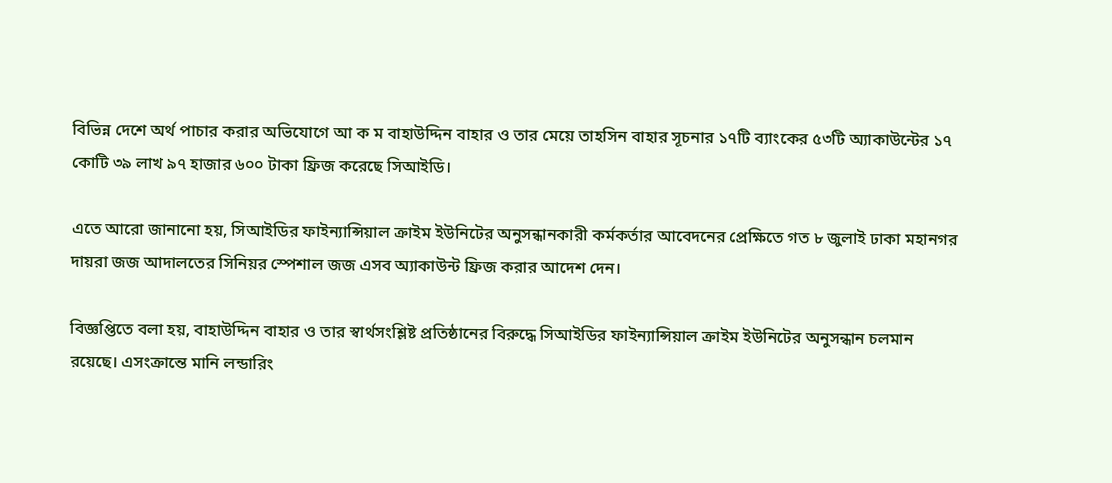বিভিন্ন দেশে অর্থ পাচার করার অভিযোগে আ ক ম বাহাউদ্দিন বাহার ও তার মেয়ে তাহসিন বাহার সূচনার ১৭টি ব্যাংকের ৫৩টি অ্যাকাউন্টের ১৭ কোটি ৩৯ লাখ ৯৭ হাজার ৬০০ টাকা ফ্রিজ করেছে সিআইডি।

এতে আরো জানানো হয়, সিআইডির ফাইন্যান্সিয়াল ক্রাইম ইউনিটের অনুসন্ধানকারী কর্মকর্তার আবেদনের প্রেক্ষিতে গত ৮ জুলাই ঢাকা মহানগর দায়রা জজ আদালতের সিনিয়র স্পেশাল জজ এসব অ্যাকাউন্ট ফ্রিজ করার আদেশ দেন।

বিজ্ঞপ্তিতে বলা হয়, বাহাউদ্দিন বাহার ও তার স্বার্থসংশ্লিষ্ট প্রতিষ্ঠানের বিরুদ্ধে সিআইডির ফাইন্যান্সিয়াল ক্রাইম ইউনিটের অনুসন্ধান চলমান রয়েছে। এসংক্রান্তে মানি লন্ডারিং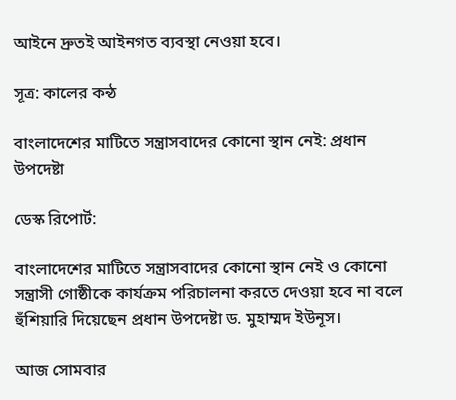আইনে দ্রুতই আইনগত ব্যবস্থা নেওয়া হবে।

সূত্র: কালের কন্ঠ

বাংলাদেশের মাটিতে সন্ত্রাসবাদের কোনো স্থান নেই: প্রধান উপদেষ্টা

ডেস্ক রিপোর্ট:

বাংলাদেশের মাটিতে সন্ত্রাসবাদের কোনো স্থান নেই ও কোনো সন্ত্রাসী গোষ্ঠীকে কার্যক্রম পরিচালনা করতে দেওয়া হবে না বলে হুঁশিয়ারি দিয়েছেন প্রধান উপদেষ্টা ড. মুহাম্মদ ইউনূস।

আজ সোমবার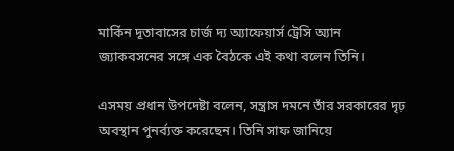মার্কিন দূতাবাসের চার্জ দ্য অ্যাফেয়ার্স ট্রেসি অ্যান জ্যাকবসনের সঙ্গে এক বৈঠকে এই কথা বলেন তিনি।

এসময় প্রধান উপদেষ্টা বলেন, সন্ত্রাস দমনে তাঁর সরকারের দৃঢ় অবস্থান পুনর্ব্যক্ত করেছেন। তিনি সাফ জানিয়ে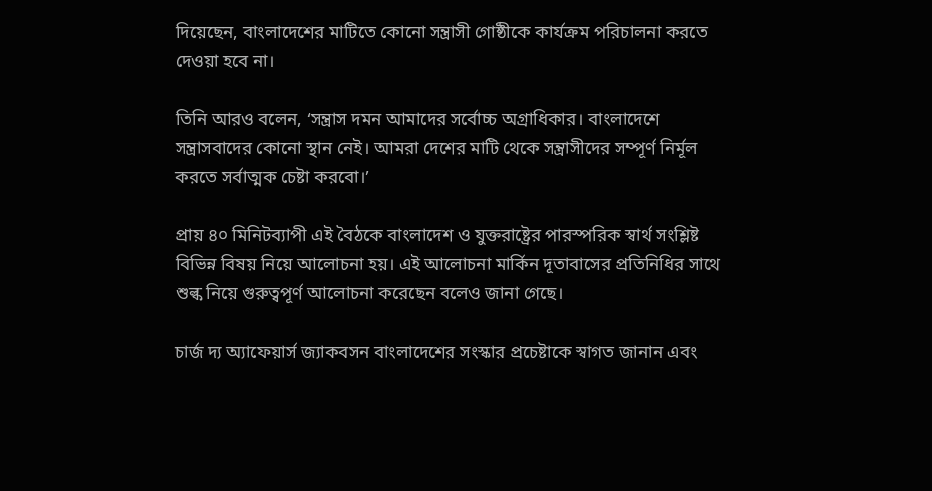দিয়েছেন, বাংলাদেশের মাটিতে কোনো সন্ত্রাসী গোষ্ঠীকে কার্যক্রম পরিচালনা করতে দেওয়া হবে না।

তিনি আরও বলেন, ‘সন্ত্রাস দমন আমাদের সর্বোচ্চ অগ্রাধিকার। বাংলাদেশে সন্ত্রাসবাদের কোনো স্থান নেই। আমরা দেশের মাটি থেকে সন্ত্রাসীদের সম্পূর্ণ নির্মূল করতে সর্বাত্মক চেষ্টা করবো।’

প্রায় ৪০ মিনিটব্যাপী এই বৈঠকে বাংলাদেশ ও যুক্তরাষ্ট্রের পারস্পরিক স্বার্থ সংশ্লিষ্ট বিভিন্ন বিষয় নিয়ে আলোচনা হয়। এই আলোচনা মার্কিন দূতাবাসের প্রতিনিধির সাথে শুল্ক নিয়ে গুরুত্বপূর্ণ আলোচনা করেছেন বলেও জানা গেছে।

চার্জ দ্য অ্যাফেয়ার্স জ্যাকবসন বাংলাদেশের সংস্কার প্রচেষ্টাকে স্বাগত জানান এবং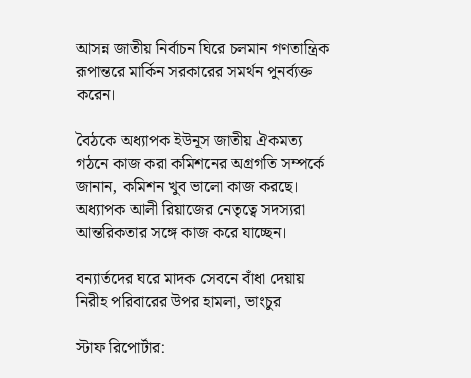আসন্ন জাতীয় নির্বাচন ঘিরে চলমান গণতান্ত্রিক রূপান্তরে মার্কিন সরকারের সমর্থন পুনর্ব্যক্ত করেন।

বৈঠকে অধ্যাপক ইউনূস জাতীয় ঐকমত্য গঠনে কাজ করা কমিশনের অগ্রগতি সম্পর্কে জানান, কমিশন খুব ভালো কাজ করছে। অধ্যাপক আলী রিয়াজের নেতৃত্বে সদস্যরা আন্তরিকতার সঙ্গে কাজ করে যাচ্ছেন।

বন্যার্তদের ঘরে মাদক সেবনে বাঁধা দেয়ায় নিরীহ পরিবারের উপর হামলা, ভাংচুর

স্টাফ রিপোর্টার: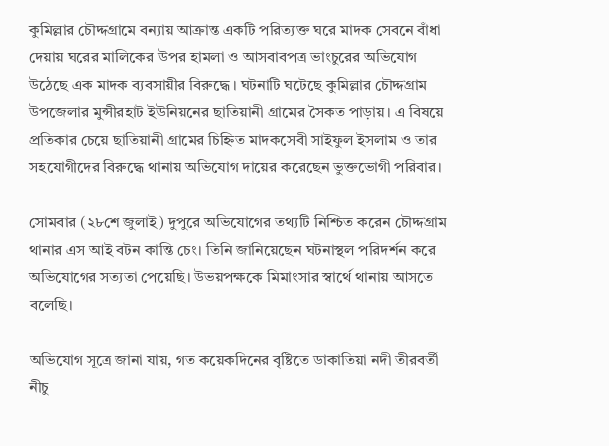কুমিল্লার চৌদ্দগ্রামে বন্যায় আক্রান্ত একটি পরিত্যক্ত ঘরে মাদক সেবনে বাঁধা দেয়ায় ঘরের মালিকের উপর হামলা ও আসবাবপত্র ভাংচুরের অভিযোগ উঠেছে এক মাদক ব্যবসায়ীর বিরুদ্ধে। ঘটনাটি ঘটেছে কুমিল্লার চৌদ্দগ্রাম উপজেলার মুন্সীরহাট ইউনিয়নের ছাতিয়ানী গ্রামের সৈকত পাড়ায়। এ বিষয়ে প্রতিকার চেয়ে ছাতিয়ানী গ্রামের চিহ্নিত মাদকসেবী সাইফুল ইসলাম ও তার সহযোগীদের বিরুদ্ধে থানায় অভিযোগ দায়ের করেছেন ভুক্তভোগী পরিবার।

সোমবার (২৮শে জুলাই) দুপুরে অভিযোগের তথ্যটি নিশ্চিত করেন চৌদ্দগ্রাম থানার এস আই বটন কান্তি চেং। তিনি জানিয়েছেন ঘটনাস্থল পরিদর্শন করে অভিযোগের সত্যতা পেয়েছি। উভয়পক্ষকে মিমাংসার স্বার্থে থানায় আসতে বলেছি।

অভিযোগ সূত্রে জানা যায়, গত কয়েকদিনের বৃষ্টিতে ডাকাতিয়া নদী তীরবর্তী নীচু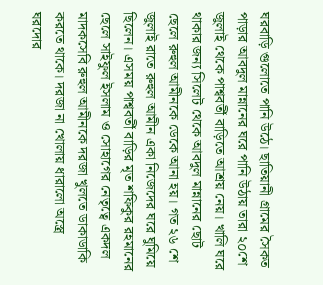ঘরবাড়ি গুলোতে পানি উঠে। ছাতিয়ানী গ্রামের সৈকত পাড়ার আবদুল মান্নানের ঘরে পানি উঠায় তারা ২০শে জুলাই থেকে পাশ্ববর্তী বাড়িতে আশ্রয় নেয়। খালি ঘরে থাকার জন্য সিলেট থেকে আবদুল মান্নানের ছোট ছেলে রুহুল আমীনকে ডেকে আনা হয়। গত ২৬ শে জুলাই রাতে রুহুল আমীন একা নিজেদের ঘরে ঘুমিয়ে ছিলেন। এসময় পাশ্ববর্তী বাড়ির মৃত শফিকুর রহমানের ছেলে সাইফুল ইসলাম ও সোহাগের নেতৃত্বে একদল মাদকসেবি রুহুল আমীনকে দরজা খুলতে ডাকাডাকি করতে থাকে। দরজা না খোলায় ধারালো অস্ত্রে ঘরদোর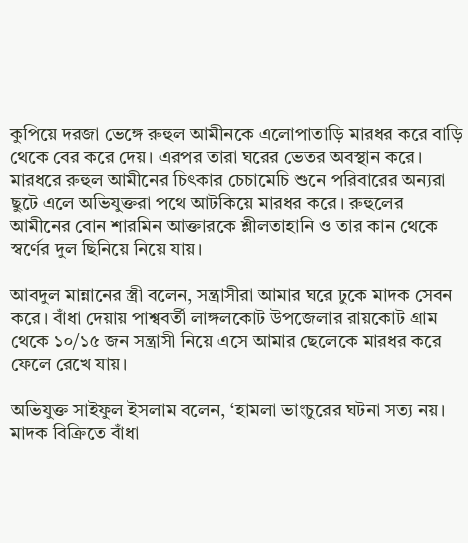কুপিয়ে দরজা ভেঙ্গে রুহুল আমীনকে এলোপাতাড়ি মারধর করে বাড়ি থেকে বের করে দেয়। এরপর তারা ঘরের ভেতর অবস্থান করে। মারধরে রুহুল আমীনের চিৎকার চেচামেচি শুনে পরিবারের অন্যরা ছুটে এলে অভিযুক্তরা পথে আটকিয়ে মারধর করে। রুহুলের আমীনের বোন শারমিন আক্তারকে শ্লীলতাহানি ও তার কান থেকে স্বর্ণের দুল ছিনিয়ে নিয়ে যায়।

আবদুল মান্নানের স্ত্রী বলেন, সন্ত্রাসীরা আমার ঘরে ঢুকে মাদক সেবন করে। বাঁধা দেয়ায় পাশ্ববর্তী লাঙ্গলকোট উপজেলার রায়কোট গ্রাম থেকে ১০/১৫ জন সন্ত্রাসী নিয়ে এসে আমার ছেলেকে মারধর করে ফেলে রেখে যায়।

অভিযুক্ত সাইফুল ইসলাম বলেন, ‘হামলা ভাংচুরের ঘটনা সত্য নয়। মাদক বিক্রিতে বাঁধা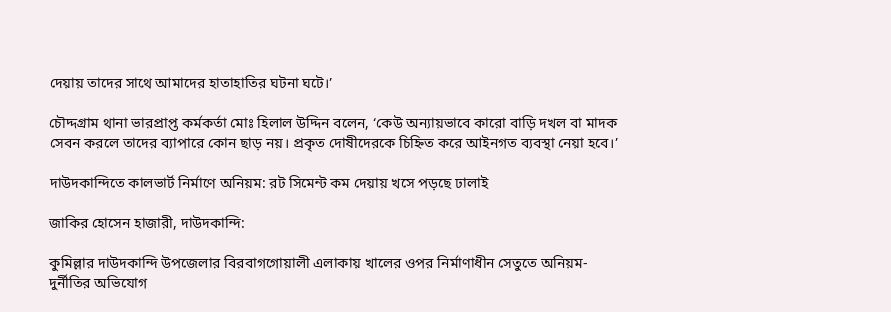দেয়ায় তাদের সাথে আমাদের হাতাহাতির ঘটনা ঘটে।’

চৌদ্দগ্রাম থানা ভারপ্রাপ্ত কর্মকর্তা মোঃ হিলাল উদ্দিন বলেন, ‘কেউ অন্যায়ভাবে কারো বাড়ি দখল বা মাদক সেবন করলে তাদের ব্যাপারে কোন ছাড় নয়। প্রকৃত দোষীদেরকে চিহ্নিত করে আইনগত ব্যবস্থা নেয়া হবে।’

দাউদকান্দিতে কালভার্ট নির্মাণে অনিয়ম: রট সিমেন্ট কম দেয়ায় খসে পড়ছে ঢালাই

জাকির হোসেন হাজারী, দাউদকান্দি:

কুমিল্লার দাউদকান্দি উপজেলার বিরবাগগোয়ালী এলাকায় খালের ওপর নির্মাণাধীন সেতুতে অনিয়ম-দুর্নীতির অভিযোগ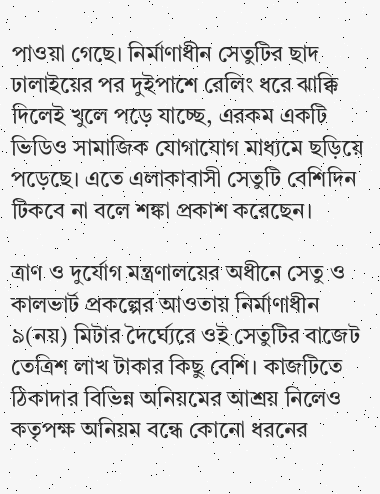পাওয়া গেছে। নির্মাণাধীন সেতুটির ছাদ ঢালাইয়ের পর দুইপাশে রেলিং ধরে ঝাক্কি দিলেই খুলে পড়ে যাচ্ছে, এরকম একটি ভিডিও সামাজিক যোগাযোগ মাধ্যমে ছড়িয়ে পড়েছে। এতে এলাকাবাসী সেতুটি বেশিদিন টিকবে না বলে শঙ্কা প্রকাশ করেছেন।

ত্রাণ ও দুর্যোগ মন্ত্রণালয়ের অধীনে সেতু ও কালভার্ট প্রকল্পের আওতায় নির্মাণাধীন ৯(নয়) মিটার দৈর্ঘ্যেরে ওই সেতুটির বাজেট তেত্রিশ লাখ টাকার কিছু বেশি। কাজটিতে ঠিকাদার বিভিন্ন অনিয়মের আশ্রয় নিলেও কতৃপক্ষ অনিয়ম বন্ধে কোনো ধরনের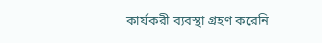কার্যকরী ব্যবস্থা গ্রহণ করেনি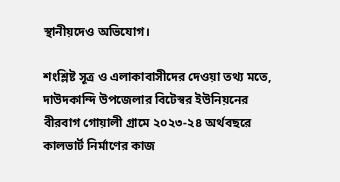স্থানীয়দেও অভিযোগ।

শংশ্লিষ্ট সূত্র ও এলাকাবাসীদের দেওয়া তথ্য মতে, দাউদকান্দি উপজেলার বিটেস্বর ইউনিয়নের বীরবাগ গোয়ালী গ্রামে ২০২৩-২৪ অর্থবছরে কালভার্ট নির্মাণের কাজ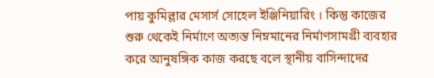পায় কুমিল্লার মেসার্স সোহেল ইঞ্জিনিয়ারিং । কিন্তু কাজের শুরু থেকেই নির্মাণে অত্যন্ত নিম্নমানের নির্মাণসামগ্রী ব্যবহার করে আনুষঙ্গিক কাজ করছে বলে স্থানীয় বাসিন্দাদের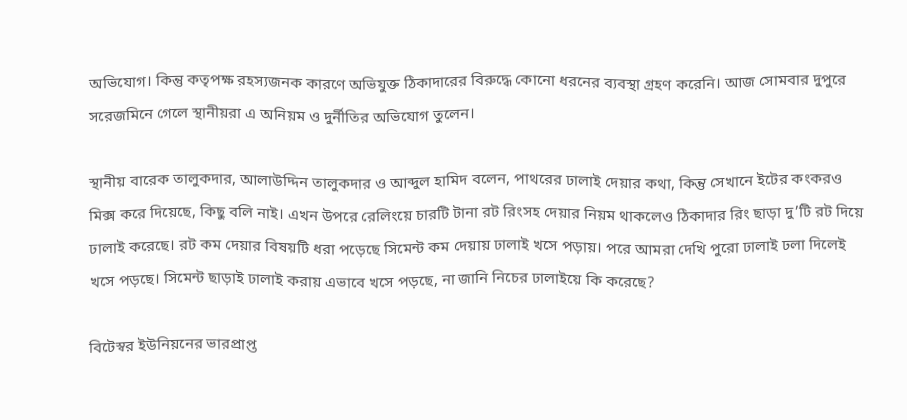অভিযোগ। কিন্তু কতৃপক্ষ রহস্যজনক কারণে অভিযুক্ত ঠিকাদারের বিরুদ্ধে কোনো ধরনের ব্যবস্থা গ্রহণ করেনি। আজ সোমবার দুপুরে সরেজমিনে গেলে স্থানীয়রা এ অনিয়ম ও দুর্নীতির অভিযোগ তুলেন।

স্থানীয় বারেক তালুকদার, আলাউদ্দিন তালুকদার ও আব্দুল হামিদ বলেন, পাথরের ঢালাই দেয়ার কথা, কিন্তু সেখানে ইটের কংকরও মিক্স করে দিয়েছে, কিছু বলি নাই। এখন উপরে রেলিংয়ে চারটি টানা রট রিংসহ দেয়ার নিয়ম থাকলেও ঠিকাদার রিং ছাড়া দু’টি রট দিয়ে ঢালাই করেছে। রট কম দেয়ার বিষয়টি ধরা পড়েছে সিমেন্ট কম দেয়ায় ঢালাই খসে পড়ায়। পরে আমরা দেখি পুরো ঢালাই ঢলা দিলেই খসে পড়ছে। সিমেন্ট ছাড়াই ঢালাই করায় এভাবে খসে পড়ছে, না জানি নিচের ঢালাইয়ে কি করেছে?

বিটেস্বর ইউনিয়নের ভারপ্রাপ্ত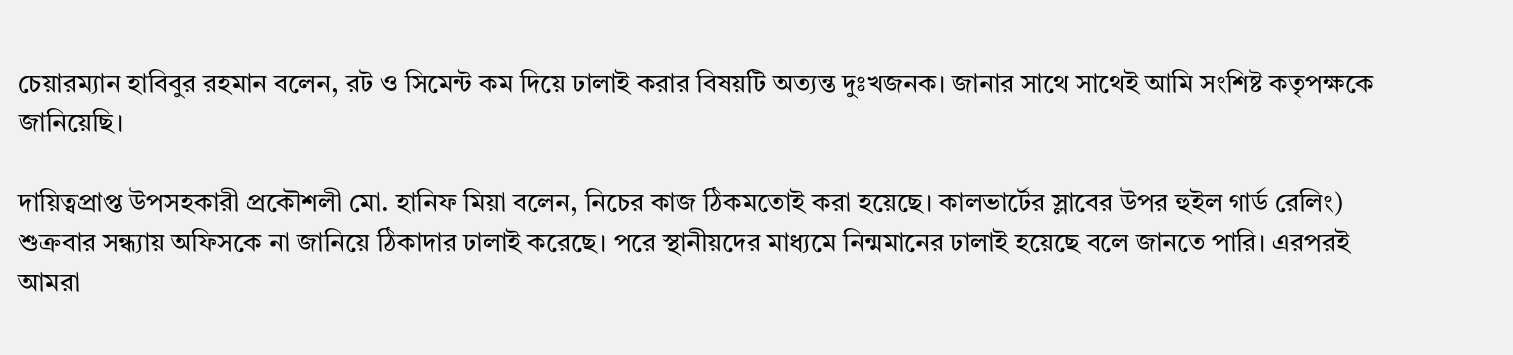চেয়ারম্যান হাবিবুর রহমান বলেন, রট ও সিমেন্ট কম দিয়ে ঢালাই করার বিষয়টি অত্যন্ত দুঃখজনক। জানার সাথে সাথেই আমি সংশিষ্ট কতৃপক্ষকে জানিয়েছি।

দায়িত্বপ্রাপ্ত উপসহকারী প্রকৌশলী মো. হানিফ মিয়া বলেন, নিচের কাজ ঠিকমতোই করা হয়েছে। কালভার্টের স্লাবের উপর হুইল গার্ড রেলিং) শুক্রবার সন্ধ্যায় অফিসকে না জানিয়ে ঠিকাদার ঢালাই করেছে। পরে স্থানীয়দের মাধ্যমে নিন্মমানের ঢালাই হয়েছে বলে জানতে পারি। এরপরই আমরা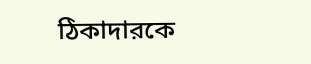ঠিকাদারকে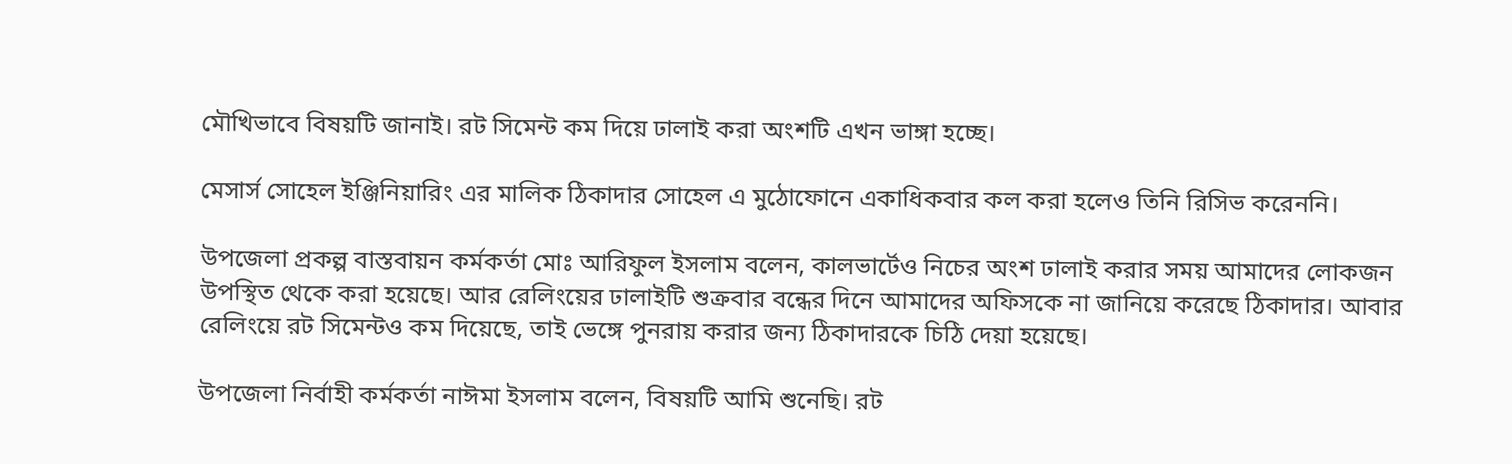মৌখিভাবে বিষয়টি জানাই। রট সিমেন্ট কম দিয়ে ঢালাই করা অংশটি এখন ভাঙ্গা হচ্ছে।

মেসার্স সোহেল ইঞ্জিনিয়ারিং এর মালিক ঠিকাদার সোহেল এ মুঠোফোনে একাধিকবার কল করা হলেও তিনি রিসিভ করেননি।

উপজেলা প্রকল্প বাস্তবায়ন কর্মকর্তা মোঃ আরিফুল ইসলাম বলেন, কালভার্টেও নিচের অংশ ঢালাই করার সময় আমাদের লোকজন উপস্থিত থেকে করা হয়েছে। আর রেলিংয়ের ঢালাইটি শুক্রবার বন্ধের দিনে আমাদের অফিসকে না জানিয়ে করেছে ঠিকাদার। আবার রেলিংয়ে রট সিমেন্টও কম দিয়েছে, তাই ভেঙ্গে পুনরায় করার জন্য ঠিকাদারকে চিঠি দেয়া হয়েছে।

উপজেলা নির্বাহী কর্মকর্তা নাঈমা ইসলাম বলেন, বিষয়টি আমি শুনেছি। রট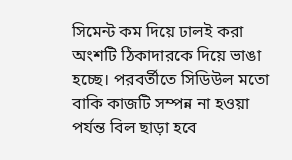সিমেন্ট কম দিয়ে ঢালই করা অংশটি ঠিকাদারকে দিয়ে ভাঙা হচ্ছে। পরবর্তীতে সিডিউল মতো বাকি কাজটি সম্পন্ন না হওয়া পর্যন্ত বিল ছাড়া হবে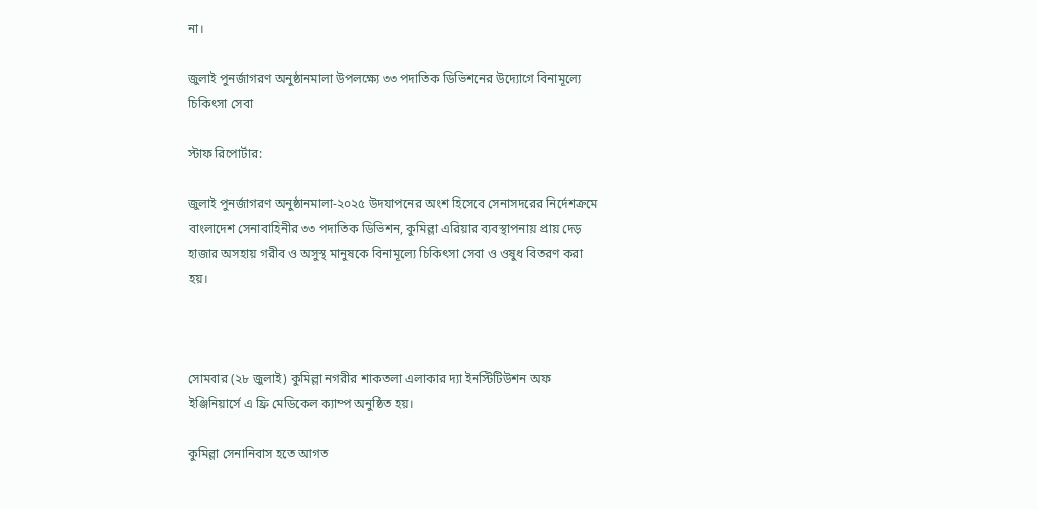না।

জুলাই পুনর্জাগরণ অনুষ্ঠানমালা উপলক্ষ্যে ৩৩ পদাতিক ডিভিশনের উদ্যোগে বিনামূল্যে চিকিৎসা সেবা

স্টাফ রিপোর্টার:

জুলাই পুনর্জাগরণ অনুষ্ঠানমালা-২০২৫ উদযাপনের অংশ হিসেবে সেনাসদরের নির্দেশক্রমে বাংলাদেশ সেনাবাহিনীর ৩৩ পদাতিক ডিভিশন, কুমিল্লা এরিয়ার ব্যবস্থাপনায় প্রায় দেড় হাজার অসহায় গরীব ও অসুস্থ মানুষকে বিনামূল্যে চিকিৎসা সেবা ও ওষুধ বিতরণ করা হয়।



সোমবার (২৮ জুলাই) কুমিল্লা নগরীর শাকতলা এলাকার দ্যা ইনস্টিটিউশন অফ ইঞ্জিনিয়ার্সে এ ফ্রি মেডিকেল ক্যাম্প অনুষ্ঠিত হয়।

কুমিল্লা সেনানিবাস হতে আগত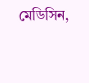মেডিসিন,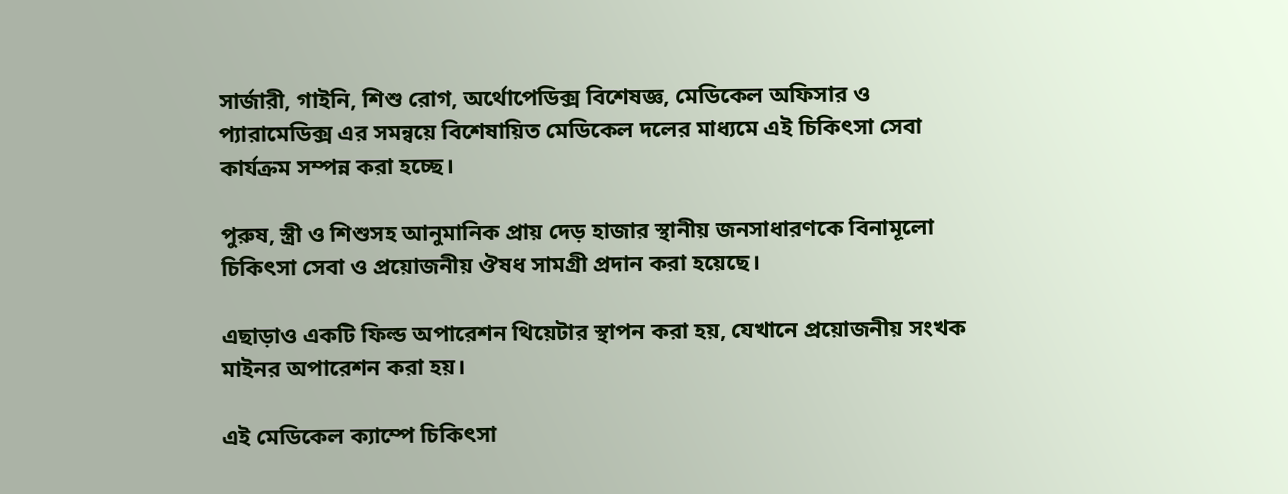সার্জারী, গাইনি, শিশু রোগ, অর্থোপেডিক্স বিশেষজ্ঞ, মেডিকেল অফিসার ও প্যারামেডিক্স এর সমন্বয়ে বিশেষায়িত মেডিকেল দলের মাধ্যমে এই চিকিৎসা সেবা কার্যক্রম সম্পন্ন করা হচ্ছে।

পুরুষ, স্ত্রী ও শিশুসহ আনুমানিক প্রায় দেড় হাজার স্থানীয় জনসাধারণকে বিনামূলো চিকিৎসা সেবা ও প্রয়োজনীয় ঔষধ সামগ্রী প্রদান করা হয়েছে।

এছাড়াও একটি ফিল্ড অপারেশন থিয়েটার স্থাপন করা হয়, যেখানে প্রয়োজনীয় সংখক মাইনর অপারেশন করা হয়।

এই মেডিকেল ক্যাম্পে চিকিৎসা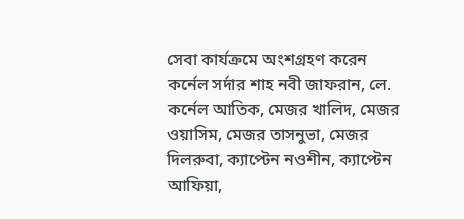সেবা কার্যক্রমে অংশগ্রহণ করেন কর্নেল সর্দার শাহ নবী জাফরান, লে. কর্নেল আতিক, মেজর খালিদ, মেজর ওয়াসিম, মেজর তাসনুভা, মেজর দিলরুবা, ক্যাপ্টেন নওশীন, ক্যাপ্টেন আফিয়া,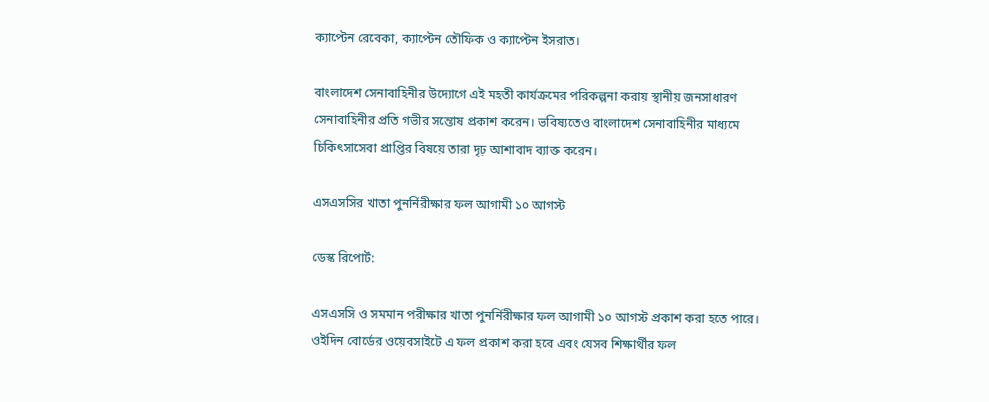ক্যাপ্টেন রেবেকা, ক্যাপ্টেন তৌফিক ও ক্যাপ্টেন ইসরাত।

বাংলাদেশ সেনাবাহিনীর উদ্যোগে এই মহতী কার্যক্রমের পরিকল্পনা করায় স্থানীয় জনসাধারণ সেনাবাহিনীর প্রতি গভীর সন্তোষ প্রকাশ করেন। ভবিষ্যতেও বাংলাদেশ সেনাবাহিনীর মাধ্যমে চিকিৎসাসেবা প্রাপ্তির বিষয়ে তারা দৃঢ় আশাবাদ ব্যাক্ত করেন।

এসএসসির খাতা পুনর্নিরীক্ষার ফল আগামী ১০ আগস্ট

ডেস্ক রিপোর্ট:

এসএসসি ও সমমান পরীক্ষার খাতা পুনর্নিরীক্ষার ফল আগামী ১০ আগস্ট প্রকাশ করা হতে পারে। ওইদিন বোর্ডের ওয়েবসাইটে এ ফল প্রকাশ করা হবে এবং যেসব শিক্ষার্থীর ফল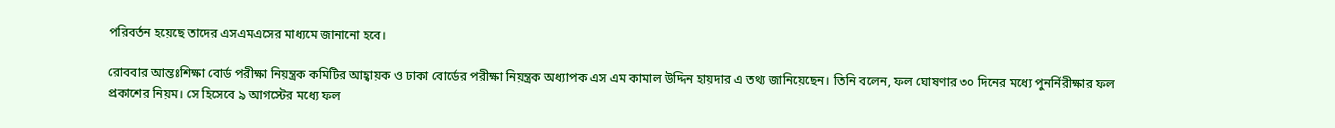পরিবর্তন হয়েছে তাদের এসএমএসের মাধ্যমে জানানো হবে।

রোববার আন্তঃশিক্ষা বোর্ড পরীক্ষা নিয়ন্ত্রক কমিটির আহ্বায়ক ও ঢাকা বোর্ডের পরীক্ষা নিয়ন্ত্রক অধ্যাপক এস এম কামাল উদ্দিন হায়দার এ তথ্য জানিয়েছেন। তিনি বলেন, ফল ঘোষণার ৩০ দিনের মধ্যে পুনর্নিরীক্ষার ফল প্রকাশের নিয়ম। সে হিসেবে ৯ আগস্টের মধ্যে ফল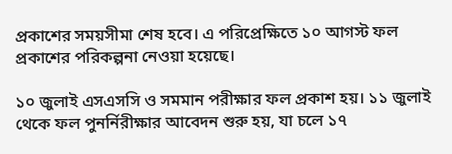প্রকাশের সময়সীমা শেষ হবে। এ পরিপ্রেক্ষিতে ১০ আগস্ট ফল প্রকাশের পরিকল্পনা নেওয়া হয়েছে।

১০ জুলাই এসএসসি ও সমমান পরীক্ষার ফল প্রকাশ হয়। ১১ জুলাই থেকে ফল পুনর্নিরীক্ষার আবেদন শুরু হয়, যা চলে ১৭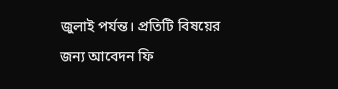জুলাই পর্যন্ত। প্রতিটি বিষয়ের জন্য আবেদন ফি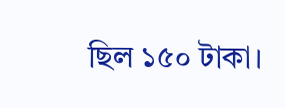ছিল ১৫০ টাকা।